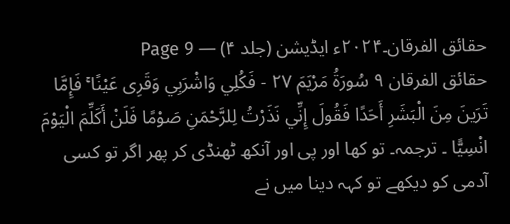حقائق الفرقان۔۲۰۲۴ء ایڈیشن (جلد ۴) — Page 9
حقائق الفرقان ۹ سُورَةُ مَرْيَمَ ۲۷ - فَكُلِي وَاشْرَبِي وَقَرِى عَيْنًا ۚ فَإِمَّا تَرَينَ مِنَ الْبَشَرِ أَحَدًا فَقُولَ إِنِّي نَذَرْتُ لِلرَّحْمَنِ صَوْمًا فَلَنْ أَكَلِّمَ الْيَوْمَ انْسِيًّا ۔ ترجمہ۔ تو کھا اور پی اور آنکھ ٹھنڈی کر پھر اگر تو کسی آدمی کو دیکھے تو کہہ دینا میں نے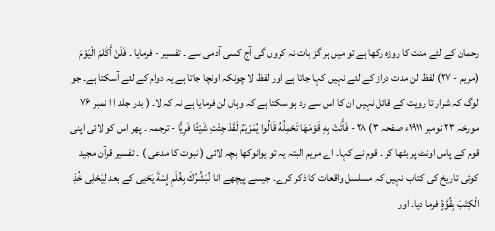رحمان کے لئے منت کا روزہ رکھا ہے تو میں ہر گز بات نہ کروں گی آج کسی آدمی سے ۔ تفسیر - فرمایا ۔ فَلَنْ أَكَلمَ الْيَوْمَ (مريم - ۲۷) لفظ لن مدت دراز کے لئے نہیں کہا جاتا ہے اور لفظ لا چونکہ اونچا جاتا ہے یہ دوام کے لئے آسکتا ہے۔ جو لوگ کہ شرار تا رویت کے قائل نہیں ان کا اس سے رد ہو سکتا ہے کہ وہاں لن فرمایا ہے نہ کہ لا۔ ( بدر جلد ا ا نمبر ۷۶ مورخہ ۲۳ نومبر ۱۹۱۱ء صفحہ ۳) ۲۸ - فَأَتَتْ بِهِ قَوْمَهَا تَحْمِلُهُ قَالُوا يُمَرْيَمُ لَقَدْ جِئْتِ شَيْئًا فَرِيًّا - ترجمہ ۔ پھر اس کو لائی اپنی قوم کے پاس اونٹ پر بٹھا کر ۔ قوم نے کہا۔ اے مریم البتہ یہ تو یوانوکھا بچہ لائی ( نبوت کا مدعی ) ۔ تفسیر قرآن مجید کوئی تاریخ کی کتاب نہیں کہ مسلسل واقعات کا ذکر کرے۔ جیسے پیچھے انا نُبَشِّرُكَ بِغُلَمِ إِسْةَ يَحْیى کے بعد لِيَحْلِى خُذِ الْكِتَبَ بِقُوَّةٍ فرما دیا۔ اور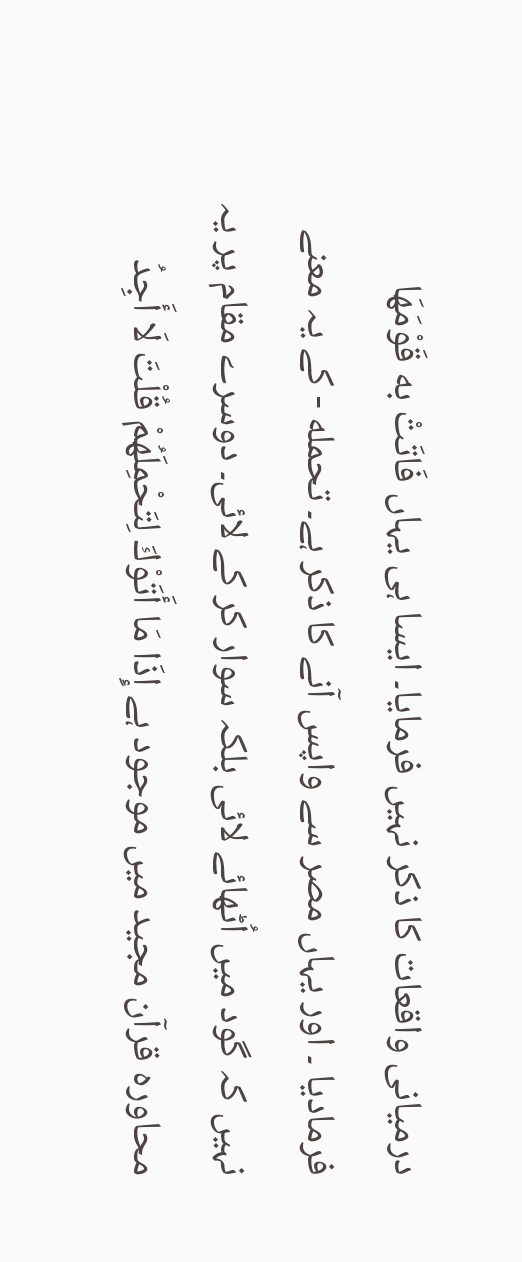درمیانی واقعات کا ذکر نہیں فرمایا۔ ایسا ہی یہاں فَاتَتْ به قَوْمَهَا فرمادیا ۔ اور یہاں مصر سے واپس آنے کا ذکر ہے۔ تحمله - کے یہ معنے نہیں کہ گود میں اُٹھائے لائی بلکہ سوار کر کے لائی۔ دوسرے مقام پر یہ محاورہ قرآن مجید میں موجود ہے إِذَا مَا أَتَوْكَ لِتَحْمِلَهُمْ قُلْتَ لَا أَجِدُ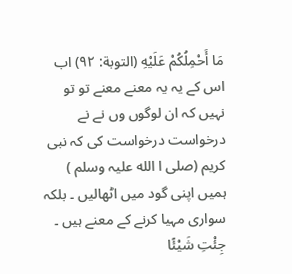مَا أَحْمِلُكُمْ عَلَيْهِ (التوبة: ۹۲) اب اس کے یہ یہ معنے معنے تو تو نہیں کہ ان لوگوں وں نے نے درخواست درخواست کی کہ نبی کریم (صلی ا الله علیہ وسلم ) ہمیں اپنی گود میں اٹھالیں ۔ بلکہ سواری مہیا کرنے کے معنے ہیں ۔ جِئْتِ شَيْئًا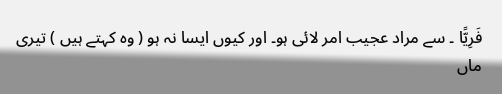فَرِيًّا ۔ سے مراد عجیب امر لائی ہو۔ اور کیوں ایسا نہ ہو ( وہ کہتے ہیں ) تیری ماں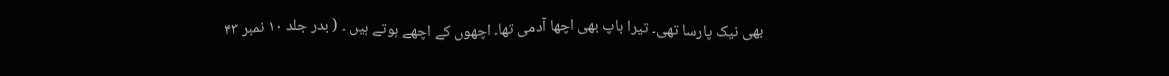بھی نیک پارسا تھی۔ تیرا باپ بھی اچھا آدمی تھا۔ اچھوں کے اچھے ہوتے ہیں ۔ ( بدر جلد ۱۰ نمبر ۴۳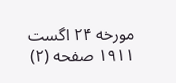مورخه ۲۴ اگست ۱۹۱۱ صفحه (۲)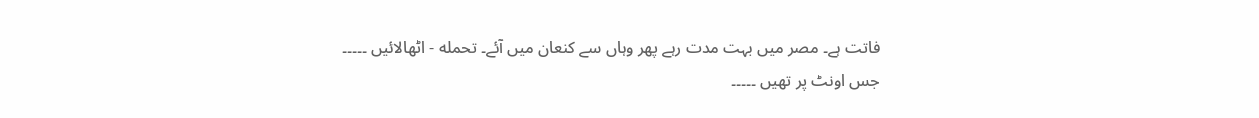فاتت ہے۔ مصر میں بہت مدت رہے پھر وہاں سے کنعان میں آئے۔ تحمله - اٹھالائیں ۔۔۔۔۔ جس اونٹ پر تھیں ۔۔۔۔۔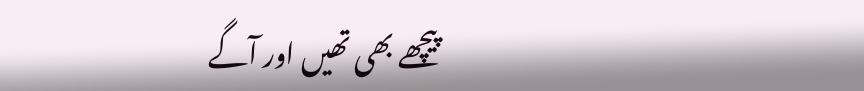پیچھے بھی تھیں اور آگے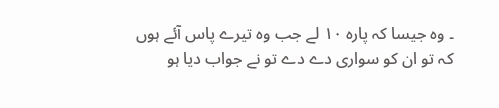۔ وہ جیسا کہ پارہ ۱۰ لے جب وہ تیرے پاس آئے ہوں کہ تو ان کو سواری دے دے تو نے جواب دیا ہو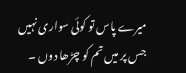میرے پاس تو کوئی سواری نہیں جس پر میں تم کو چڑھا دوں ۔